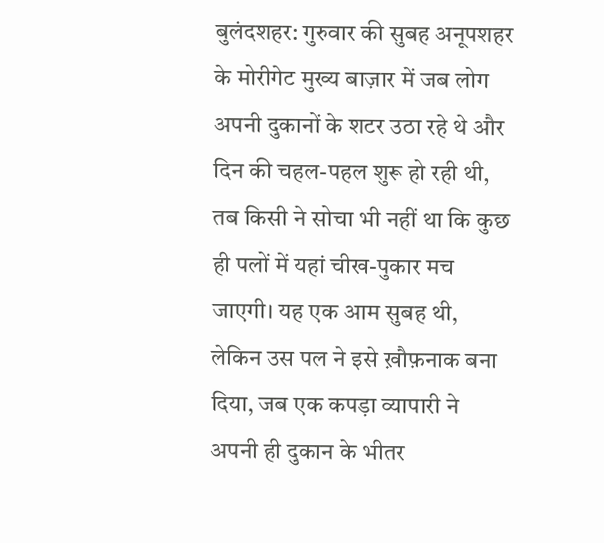बुलंदशहर: गुरुवार की सुबह अनूपशहर के मोरीगेट मुख्य बाज़ार में जब लोग अपनी दुकानों के शटर उठा रहे थे और दिन की चहल-पहल शुरू हो रही थी, तब किसी ने सोचा भी नहीं था कि कुछ ही पलों में यहां चीख-पुकार मच जाएगी। यह एक आम सुबह थी, लेकिन उस पल ने इसे ख़ौफ़नाक बना दिया, जब एक कपड़ा व्यापारी ने अपनी ही दुकान के भीतर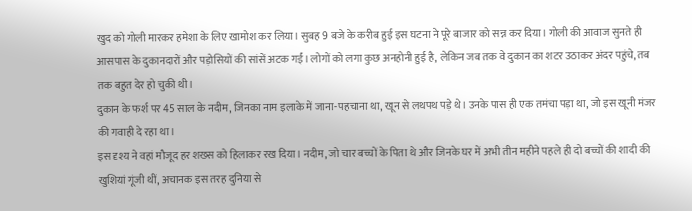खुद को गोली मारकर हमेशा के लिए खामोश कर लिया। सुबह 9 बजे के करीब हुई इस घटना ने पूरे बाजार को सन्न कर दिया। गोली की आवाज सुनते ही आसपास के दुकानदारों और पड़ोसियों की सांसें अटक गईं। लोगों को लगा कुछ अनहोनी हुई है, लेकिन जब तक वे दुकान का शटर उठाकर अंदर पहुंचे, तब तक बहुत देर हो चुकी थी।
दुकान के फर्श पर 45 साल के नदीम, जिनका नाम इलाके में जाना-पहचाना था, खून से लथपथ पड़े थे। उनके पास ही एक तमंचा पड़ा था, जो इस खूनी मंजर की गवाही दे रहा था।
इस दृश्य ने वहां मौजूद हर शख्स को हिलाकर रख दिया। नदीम, जो चार बच्चों के पिता थे और जिनके घर में अभी तीन महीने पहले ही दो बच्चों की शादी की खुशियां गूंजी थीं, अचानक इस तरह दुनिया से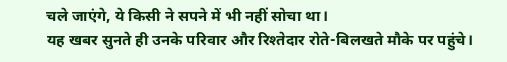चले जाएंगे, ये किसी ने सपने में भी नहीं सोचा था।
यह खबर सुनते ही उनके परिवार और रिश्तेदार रोते-बिलखते मौके पर पहुंचे।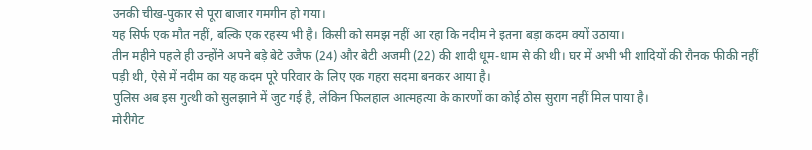उनकी चीख-पुकार से पूरा बाजार गमगीन हो गया।
यह सिर्फ एक मौत नहीं, बल्कि एक रहस्य भी है। किसी को समझ नहीं आ रहा कि नदीम ने इतना बड़ा कदम क्यों उठाया।
तीन महीने पहले ही उन्होंने अपने बड़े बेटे उजैफ (24) और बेटी अजमी (22) की शादी धूम-धाम से की थी। घर में अभी भी शादियों की रौनक फीकी नहीं पड़ी थी, ऐसे में नदीम का यह कदम पूरे परिवार के लिए एक गहरा सदमा बनकर आया है।
पुलिस अब इस गुत्थी को सुलझाने में जुट गई है, लेकिन फिलहाल आत्महत्या के कारणों का कोई ठोस सुराग नहीं मिल पाया है।
मोरीगेट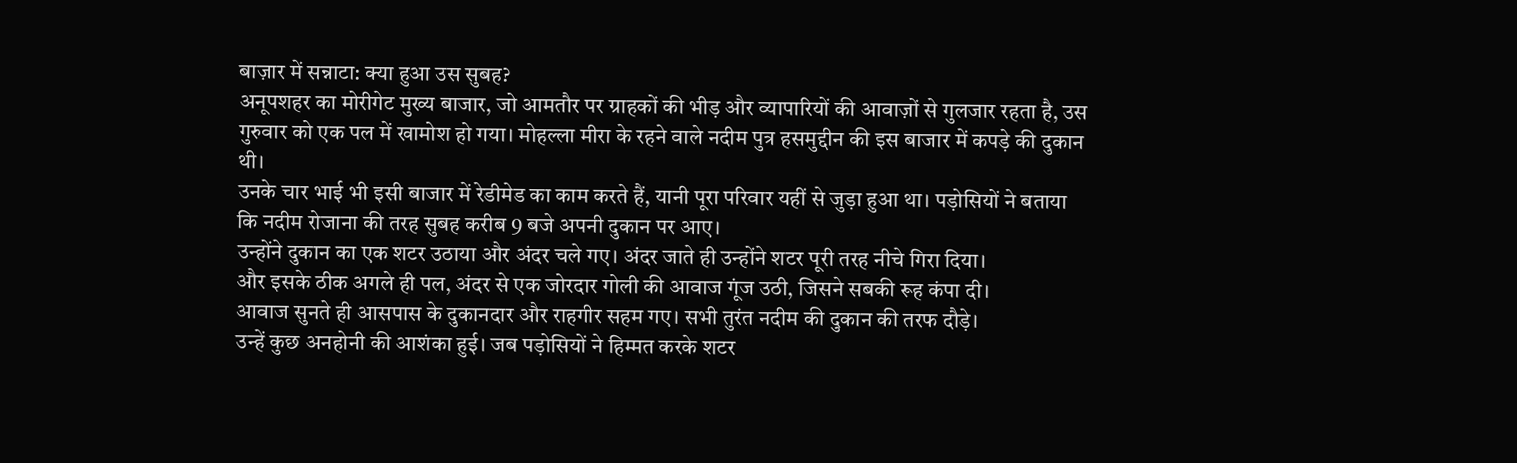बाज़ार में सन्नाटा: क्या हुआ उस सुबह?
अनूपशहर का मोरीगेट मुख्य बाजार, जो आमतौर पर ग्राहकों की भीड़ और व्यापारियों की आवाज़ों से गुलजार रहता है, उस गुरुवार को एक पल में खामोश हो गया। मोहल्ला मीरा के रहने वाले नदीम पुत्र हसमुद्दीन की इस बाजार में कपड़े की दुकान थी।
उनके चार भाई भी इसी बाजार में रेडीमेड का काम करते हैं, यानी पूरा परिवार यहीं से जुड़ा हुआ था। पड़ोसियों ने बताया कि नदीम रोजाना की तरह सुबह करीब 9 बजे अपनी दुकान पर आए।
उन्होंने दुकान का एक शटर उठाया और अंदर चले गए। अंदर जाते ही उन्होंने शटर पूरी तरह नीचे गिरा दिया।
और इसके ठीक अगले ही पल, अंदर से एक जोरदार गोली की आवाज गूंज उठी, जिसने सबकी रूह कंपा दी।
आवाज सुनते ही आसपास के दुकानदार और राहगीर सहम गए। सभी तुरंत नदीम की दुकान की तरफ दौड़े।
उन्हें कुछ अनहोनी की आशंका हुई। जब पड़ोसियों ने हिम्मत करके शटर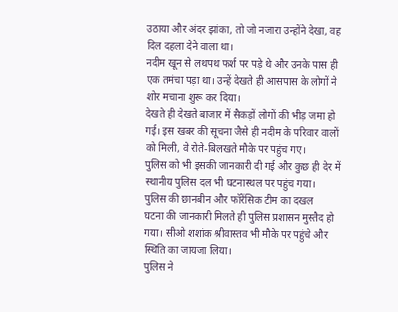उठाया और अंदर झांका, तो जो नजारा उन्होंने देखा, वह दिल दहला देने वाला था।
नदीम खून से लथपथ फर्श पर पड़े थे और उनके पास ही एक तमंचा पड़ा था। उन्हें देखते ही आसपास के लोगों ने शोर मचाना शुरू कर दिया।
देखते ही देखते बाजार में सैकड़ों लोगों की भीड़ जमा हो गई। इस खबर की सूचना जैसे ही नदीम के परिवार वालों को मिली, वे रोते-बिलखते मौके पर पहुंच गए।
पुलिस को भी इसकी जानकारी दी गई और कुछ ही देर में स्थानीय पुलिस दल भी घटनास्थल पर पहुंच गया।
पुलिस की छानबीन और फॉरेंसिक टीम का दखल
घटना की जानकारी मिलते ही पुलिस प्रशासन मुस्तैद हो गया। सीओ शशांक श्रीवास्तव भी मौके पर पहुंचे और स्थिति का जायजा लिया।
पुलिस ने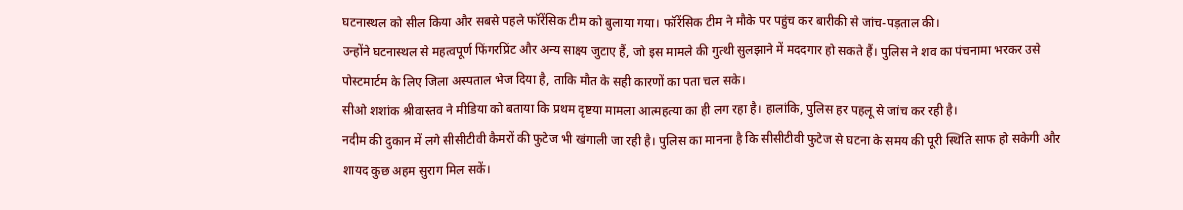घटनास्थल को सील किया और सबसे पहले फॉरेंसिक टीम को बुलाया गया। फॉरेंसिक टीम ने मौके पर पहुंच कर बारीकी से जांच-पड़ताल की।
उन्होंने घटनास्थल से महत्वपूर्ण फिंगरप्रिंट और अन्य साक्ष्य जुटाए हैं, जो इस मामले की गुत्थी सुलझाने में मददगार हो सकते हैं। पुलिस ने शव का पंचनामा भरकर उसे पोस्टमार्टम के लिए जिला अस्पताल भेज दिया है, ताकि मौत के सही कारणों का पता चल सके।
सीओ शशांक श्रीवास्तव ने मीडिया को बताया कि प्रथम दृष्टया मामला आत्महत्या का ही लग रहा है। हालांकि, पुलिस हर पहलू से जांच कर रही है।
नदीम की दुकान में लगे सीसीटीवी कैमरों की फुटेज भी खंगाली जा रही है। पुलिस का मानना है कि सीसीटीवी फुटेज से घटना के समय की पूरी स्थिति साफ हो सकेगी और शायद कुछ अहम सुराग मिल सकें।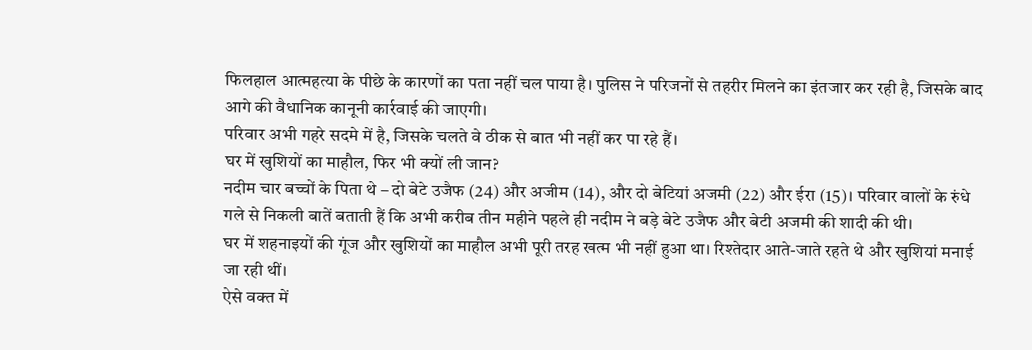फिलहाल आत्महत्या के पीछे के कारणों का पता नहीं चल पाया है। पुलिस ने परिजनों से तहरीर मिलने का इंतजार कर रही है, जिसके बाद आगे की वैधानिक कानूनी कार्रवाई की जाएगी।
परिवार अभी गहरे सदमे में है, जिसके चलते वे ठीक से बात भी नहीं कर पा रहे हैं।
घर में खुशियों का माहौल, फिर भी क्यों ली जान?
नदीम चार बच्चों के पिता थे – दो बेटे उजैफ (24) और अजीम (14), और दो बेटियां अजमी (22) और ईरा (15)। परिवार वालों के रुंधे गले से निकली बातें बताती हैं कि अभी करीब तीन महीने पहले ही नदीम ने बड़े बेटे उजैफ और बेटी अजमी की शादी की थी।
घर में शहनाइयों की गूंज और खुशियों का माहौल अभी पूरी तरह खत्म भी नहीं हुआ था। रिश्तेदार आते-जाते रहते थे और खुशियां मनाई जा रही थीं।
ऐसे वक्त में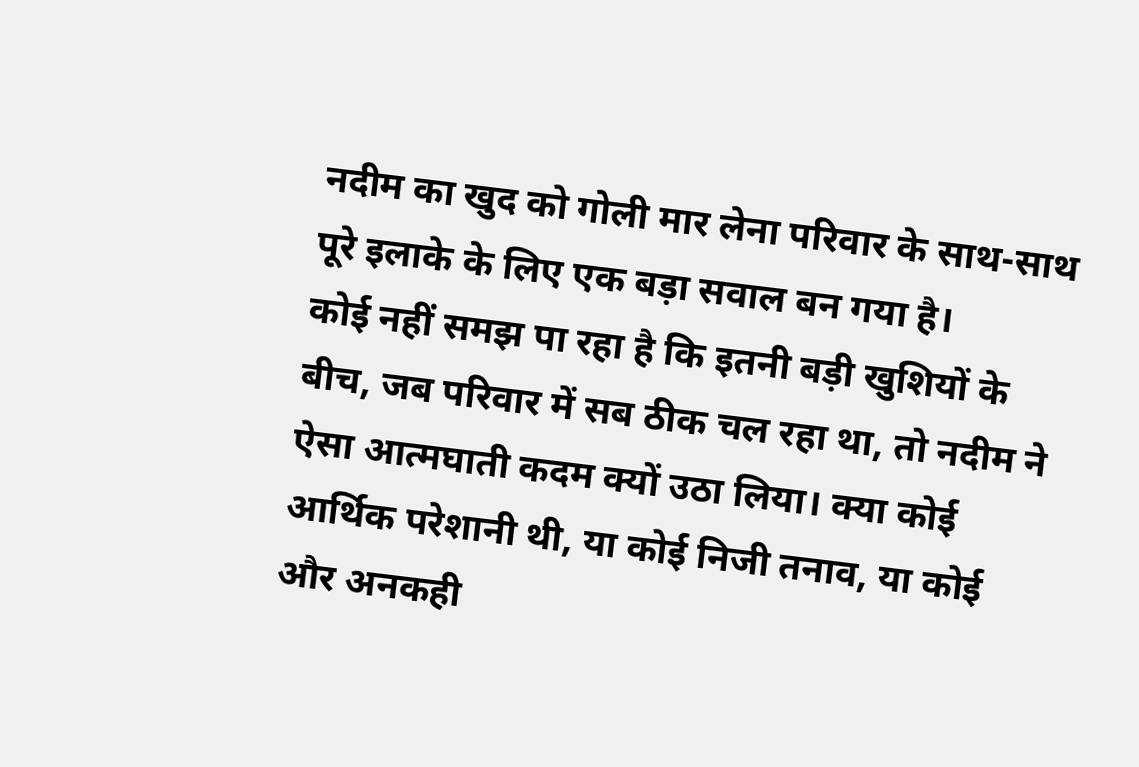नदीम का खुद को गोली मार लेना परिवार के साथ-साथ पूरे इलाके के लिए एक बड़ा सवाल बन गया है।
कोई नहीं समझ पा रहा है कि इतनी बड़ी खुशियों के बीच, जब परिवार में सब ठीक चल रहा था, तो नदीम ने ऐसा आत्मघाती कदम क्यों उठा लिया। क्या कोई आर्थिक परेशानी थी, या कोई निजी तनाव, या कोई और अनकही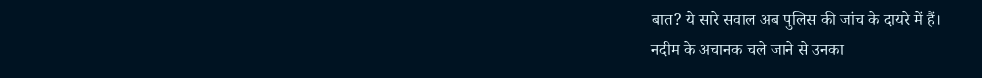बात? ये सारे सवाल अब पुलिस की जांच के दायरे में हैं।
नदीम के अचानक चले जाने से उनका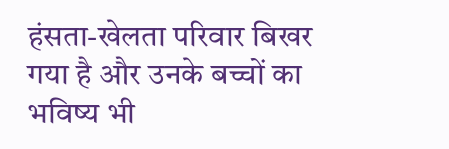हंसता-खेलता परिवार बिखर गया है और उनके बच्चों का भविष्य भी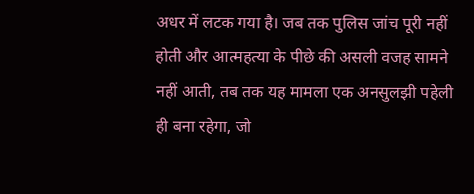अधर में लटक गया है। जब तक पुलिस जांच पूरी नहीं होती और आत्महत्या के पीछे की असली वजह सामने नहीं आती, तब तक यह मामला एक अनसुलझी पहेली ही बना रहेगा, जो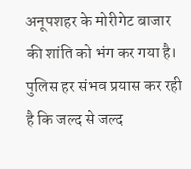अनूपशहर के मोरीगेट बाजार की शांति को भंग कर गया है।
पुलिस हर संभव प्रयास कर रही है कि जल्द से जल्द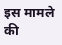इस मामले की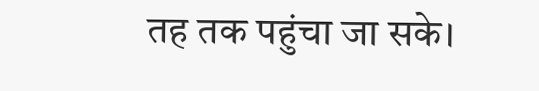तह तक पहुंचा जा सके।